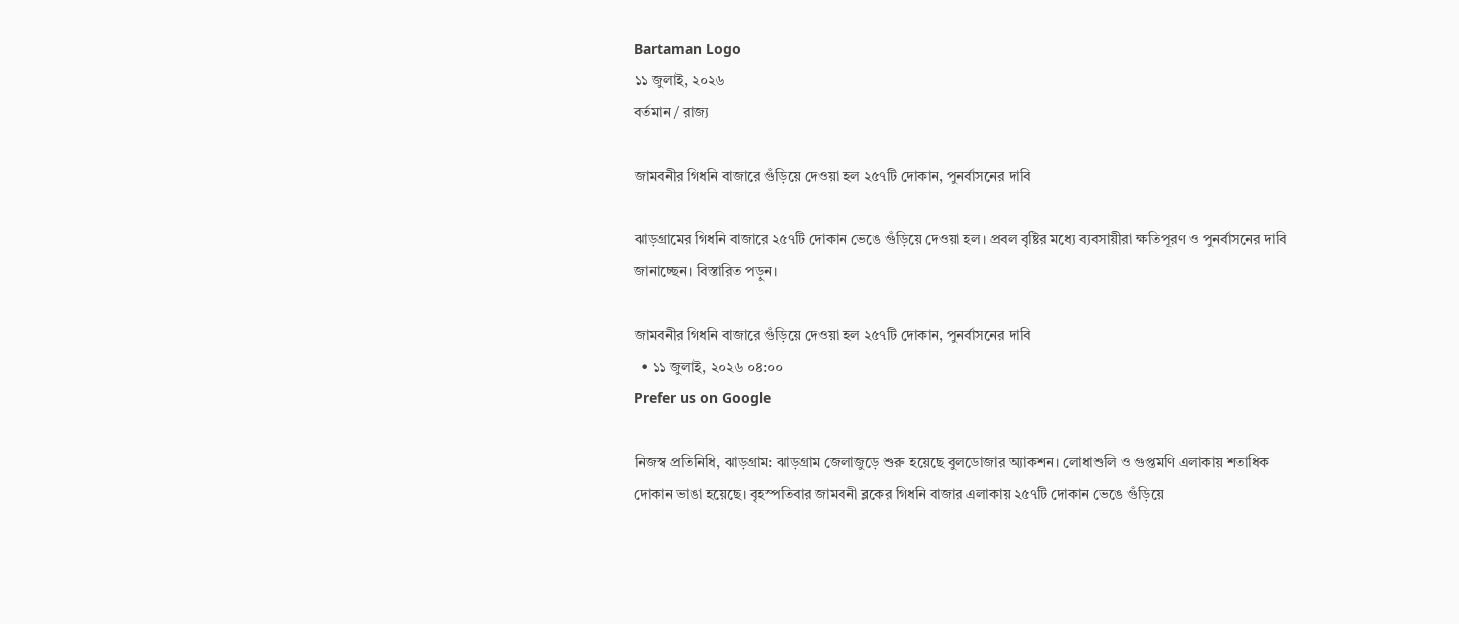Bartaman Logo
১১ জুলাই, ২০২৬
বর্তমান / রাজ্য

জামবনীর গিধনি বাজারে গুঁড়িয়ে দেওয়া হল ২৫৭টি দোকান, পুনর্বাসনের দাবি

ঝাড়গ্রামের গিধনি বাজারে ২৫৭টি দোকান ভেঙে গুঁড়িয়ে দেওয়া হল। প্রবল বৃষ্টির মধ্যে ব্যবসায়ীরা ক্ষতিপূরণ ও পুনর্বাসনের দাবি জানাচ্ছেন। বিস্তারিত পড়ুন।

জামবনীর গিধনি বাজারে গুঁড়িয়ে দেওয়া হল ২৫৭টি দোকান, পুনর্বাসনের দাবি
  • ১১ জুলাই, ২০২৬ ০৪:০০
Prefer us on Google

নিজস্ব প্রতিনিধি, ঝাড়গ্ৰাম: ঝাড়গ্রাম জেলাজুড়ে শুরু হয়েছে বুলডোজার অ্যাকশন। লোধাশুলি ও গুপ্তমণি এলাকায় শতাধিক দোকান ভাঙা হয়েছে। বৃহস্পতিবার জামবনী ব্লকের গিধনি বাজার এলাকায় ২৫৭টি দোকান ভেঙে গুঁড়িয়ে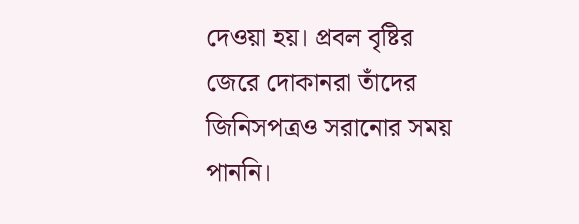দেওয়া হয়। প্রবল বৃষ্টির জেরে দোকানরা তাঁদের জিনিসপত্রও সরানোর সময় পাননি।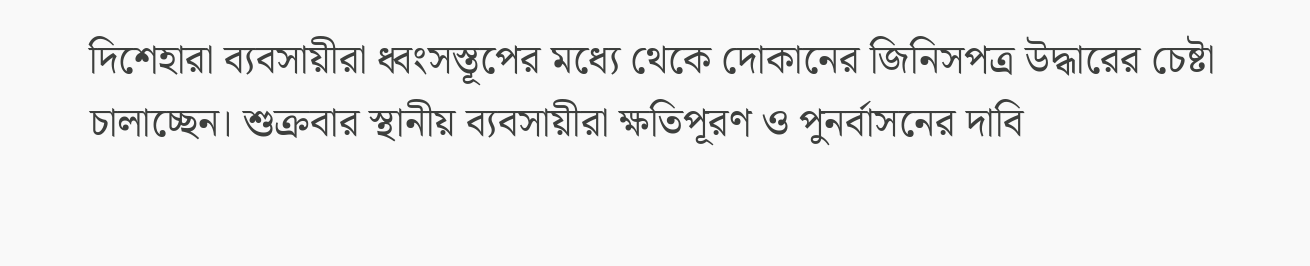দিশেহারা ব্যবসায়ীরা ধ্বংসস্তূপের মধ্যে থেকে দোকানের জিনিসপত্র উদ্ধারের চেষ্টা চালাচ্ছেন। শুক্রবার স্থানীয় ব্যবসায়ীরা ক্ষতিপূরণ ও পুনর্বাসনের দাবি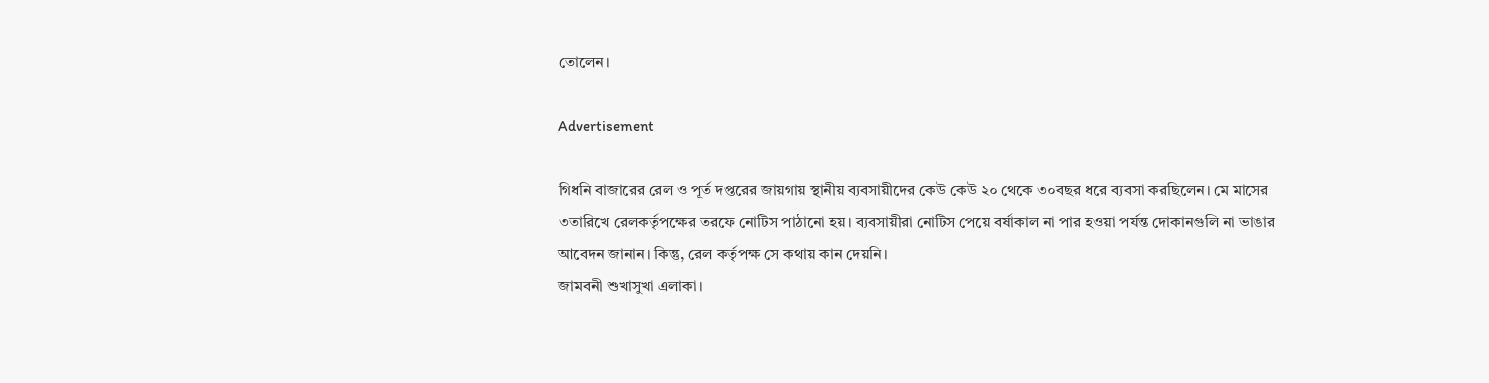তোলেন।

Advertisement

গিধনি বাজারের রেল ও পূর্ত দপ্তরের জায়গায় স্থানীয় ব্যবসায়ীদের কেউ কেউ ২০ থেকে ৩০বছর ধরে ব্যবসা করছিলেন। মে মাসের ৩তারিখে রেলকর্তৃপক্ষের তরফে নোটিস পাঠানো হয়। ব্যবসায়ীরা নোটিস পেয়ে বর্ষাকাল না পার হওয়া পর্যন্ত দোকানগুলি না ভাঙার আবেদন জানান। কিন্তু, রেল কর্তৃপক্ষ সে কথায় কান দেয়নি।
জামবনী শুখাসুখা এলাকা।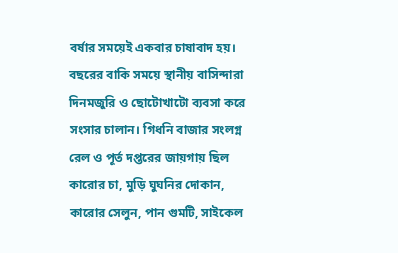বর্ষার সময়েই একবার চাষাবাদ হয়। বছরের বাকি সময়ে স্থানীয় বাসিন্দারা দিনমজুরি ও ছোটোখাটো ব্যবসা করে সংসার চালান। গিধনি বাজার সংলগ্ন রেল ও পূর্ত দপ্তরের জায়গায় ছিল কারোর চা, মুড়ি ঘুঘনির দোকান, কারোর সেলুন, পান গুমটি, সাইকেল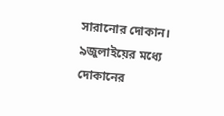সারানোর দোকান।  ৯জুলাইয়ের মধ্যে দোকানের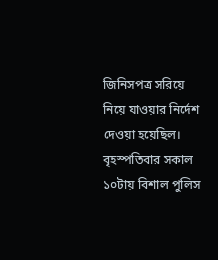জিনিসপত্র সরিয়ে নিয়ে যাওয়ার নির্দেশ দেওয়া হয়েছিল। বৃহস্পতিবার সকাল ১০টায় বিশাল পুলিস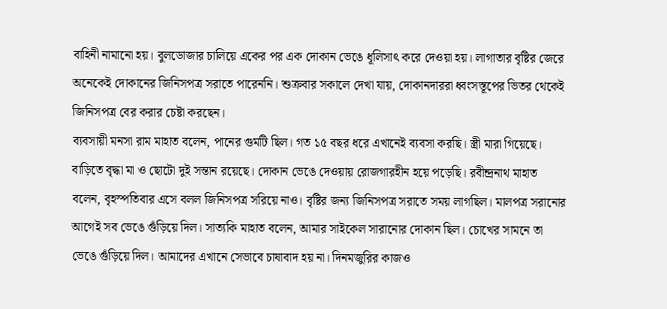বাহিনী নামানো হয়।‌ বুলডোজার চালিয়ে একের পর এক দোকান ভেঙে ধূলিসাৎ করে দেওয়া হয়। লাগাতার বৃষ্টির জেরে অনেকেই দোকানের জিনিসপত্র সরাতে পারেননি। শুক্রবার সকালে দেখা যায়, দোকানদাররা ধ্বংসস্তূপের ভিতর থেকেই জিনিসপত্র বের করার চেষ্টা করছেন।
ব্যবসায়ী মনসা রাম মাহাত বলেন, পানের গুমটি ছিল। গত ১৫ বছর ধরে এখানেই ব্যবসা করছি। স্ত্রী মারা গিয়েছে। বাড়িতে বৃদ্ধা মা ও ছোটো দুই সন্তান রয়েছে। দোকান ভেঙে দেওয়ায় রোজগারহীন হয়ে পড়েছি। রবীন্দ্রনাথ মাহাত বলেন, বৃহস্পতিবার এসে বলল জিনিসপত্র সরিয়ে নাও। বৃষ্টির জন্য জিনিসপত্র সরাতে সময় লাগছিল। মালপত্র সরানোর আগেই সব ভেঙে গুঁড়িয়ে দিল। সাত্যকি মাহাত বলেন, আমার সাইকেল সারানোর দোকান ছিল। চোখের সামনে তা ভেঙে গুঁড়িয়ে দিল। আমাদের এখানে সেভাবে চাষাবাদ হয় না। দিনমজুরির কাজও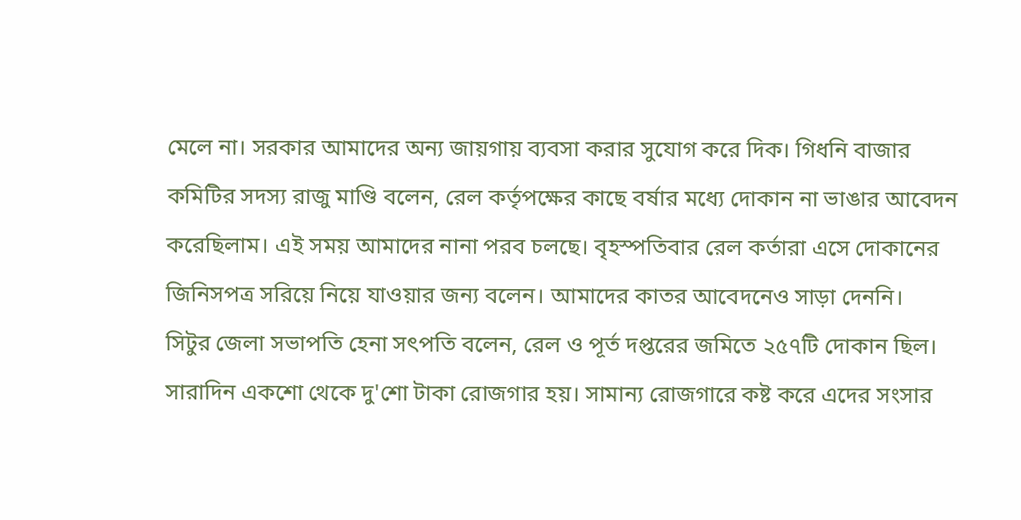মেলে না। সরকার আমাদের অন্য জায়গায় ব্যবসা করার সুযোগ করে দিক। গিধনি বাজার কমিটির সদস্য রাজু মাণ্ডি বলেন, রেল কর্তৃপক্ষের কাছে বর্ষার মধ্যে দোকান না ভাঙার আবেদন করেছিলাম। এই সময় আমাদের নানা পরব চলছে। বৃহস্পতিবার রেল কর্তারা এসে দোকানের জিনিসপত্র সরিয়ে নিয়ে যাওয়ার জন্য বলেন। আমাদের কাতর আবেদনেও সাড়া দেননি।
সিটুর জেলা সভাপতি হেনা সৎপতি বলেন, রেল ও পূর্ত দপ্তরের জমিতে ২৫৭টি দোকান ছিল। সারাদিন একশো থেকে দু'শো টাকা রোজগার হয়। সামান্য রোজগারে কষ্ট করে এদের সংসার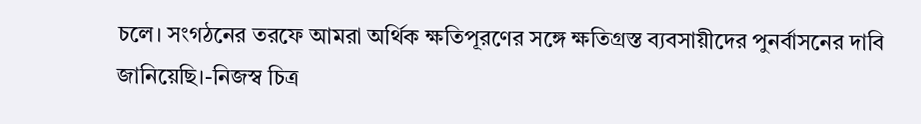চলে। সংগঠনের তরফে আমরা অর্থিক ক্ষতিপূরণের সঙ্গে ক্ষতিগ্রস্ত ব্যবসায়ীদের পুনর্বাসনের দাবি জানিয়েছি।-নিজস্ব চিত্র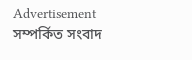Advertisement
সম্পর্কিত সংবাদ